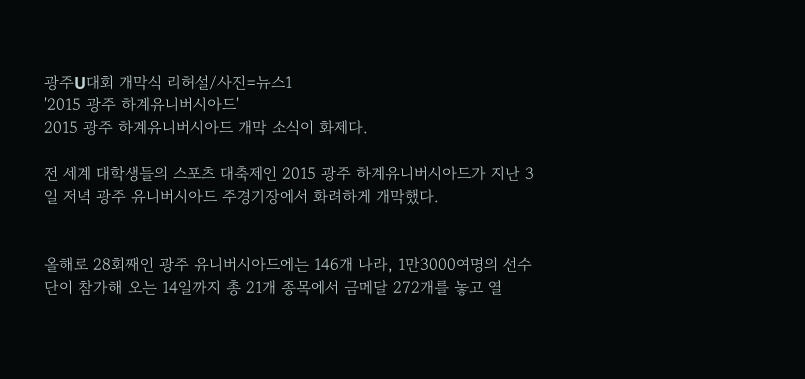광주U대회 개막식 리허설/사진=뉴스1
'2015 광주 하계유니버시아드'
2015 광주 하계유니버시아드 개막 소식이 화제다.

전 세계 대학생들의 스포츠 대축제인 2015 광주 하계유니버시아드가 지난 3일 저녁 광주 유니버시아드 주경기장에서 화려하게 개막했다.


올해로 28회째인 광주 유니버시아드에는 146개 나라, 1만3000여명의 선수단이 참가해 오는 14일까지 총 21개 종목에서 금메달 272개를 놓고 열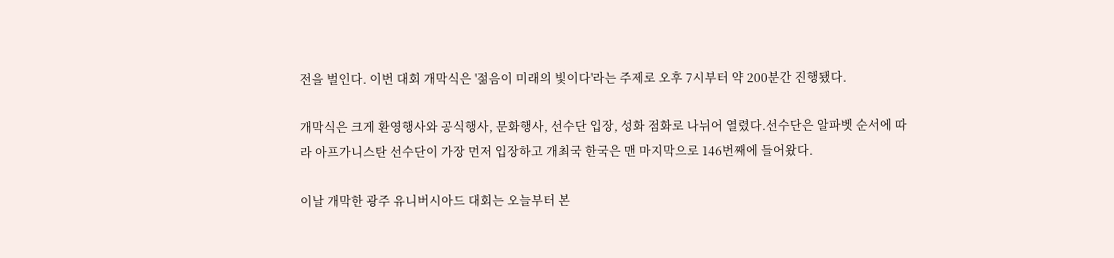전을 벌인다. 이번 대회 개막식은 '젊음이 미래의 빛이다'라는 주제로 오후 7시부터 약 200분간 진행됐다.

개막식은 크게 환영행사와 공식행사, 문화행사, 선수단 입장, 성화 점화로 나뉘어 열렸다.선수단은 알파벳 순서에 따라 아프가니스탄 선수단이 가장 먼저 입장하고 개최국 한국은 맨 마지막으로 146번째에 들어왔다.

이날 개막한 광주 유니버시아드 대회는 오늘부터 본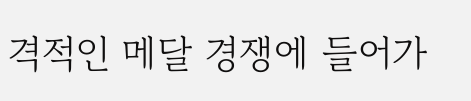격적인 메달 경쟁에 들어가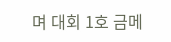며 대회 1호 금메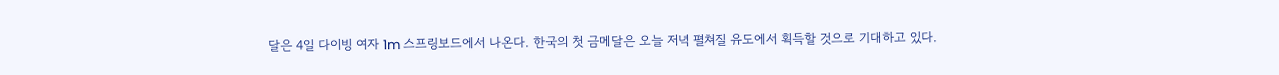달은 4일 다이빙 여자 1m 스프링보드에서 나온다. 한국의 첫 금메달은 오늘 저녁 펼쳐질 유도에서 획득할 것으로 기대하고 있다.